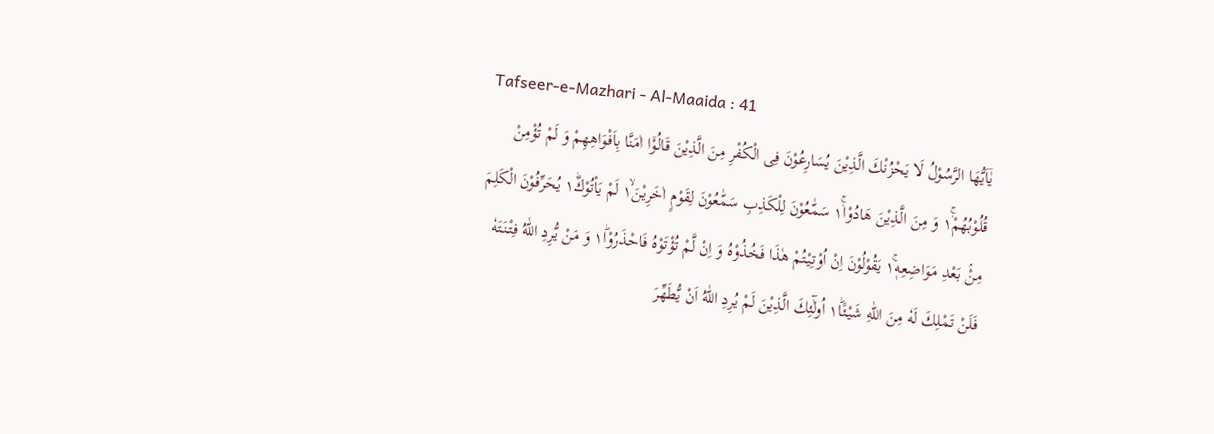Tafseer-e-Mazhari - Al-Maaida : 41
یٰۤاَیُّهَا الرَّسُوْلُ لَا یَحْزُنْكَ الَّذِیْنَ یُسَارِعُوْنَ فِی الْكُفْرِ مِنَ الَّذِیْنَ قَالُوْۤا اٰمَنَّا بِاَفْوَاهِهِمْ وَ لَمْ تُؤْمِنْ قُلُوْبُهُمْ١ۛۚ وَ مِنَ الَّذِیْنَ هَادُوْا١ۛۚ سَمّٰعُوْنَ لِلْكَذِبِ سَمّٰعُوْنَ لِقَوْمٍ اٰخَرِیْنَ١ۙ لَمْ یَاْتُوْكَ١ؕ یُحَرِّفُوْنَ الْكَلِمَ مِنْۢ بَعْدِ مَوَاضِعِهٖ١ۚ یَقُوْلُوْنَ اِنْ اُوْتِیْتُمْ هٰذَا فَخُذُوْهُ وَ اِنْ لَّمْ تُؤْتَوْهُ فَاحْذَرُوْا١ؕ وَ مَنْ یُّرِدِ اللّٰهُ فِتْنَتَهٗ فَلَنْ تَمْلِكَ لَهٗ مِنَ اللّٰهِ شَیْئًا١ؕ اُولٰٓئِكَ الَّذِیْنَ لَمْ یُرِدِ اللّٰهُ اَنْ یُّطَهِّرَ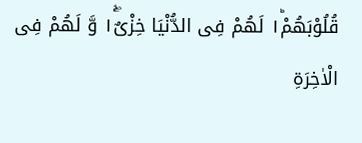قُلُوْبَهُمْ١ؕ لَهُمْ فِی الدُّنْیَا خِزْیٌ١ۖۚ وَّ لَهُمْ فِی الْاٰخِرَةِ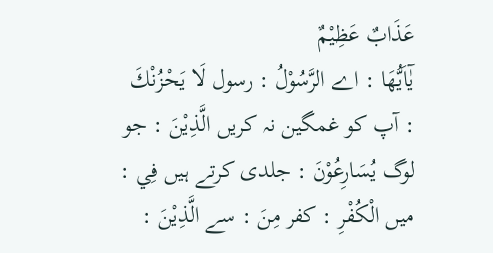عَذَابٌ عَظِیْمٌ
يٰٓاَيُّھَا : اے الرَّسُوْلُ : رسول لَا يَحْزُنْكَ : آپ کو غمگین نہ کریں الَّذِيْنَ : جو لوگ يُسَارِعُوْنَ : جلدی کرتے ہیں فِي : میں الْكُفْرِ : کفر مِنَ : سے الَّذِيْنَ :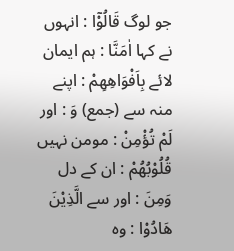جو لوگ قَالُوْٓا : انہوں نے کہا اٰمَنَّا : ہم ایمان لائے بِاَفْوَاهِهِمْ : اپنے منہ سے (جمع) وَ : اور لَمْ تُؤْمِنْ : مومن نہیں قُلُوْبُهُمْ : ان کے دل وَمِنَ : اور سے الَّذِيْنَ هَادُوْا : وہ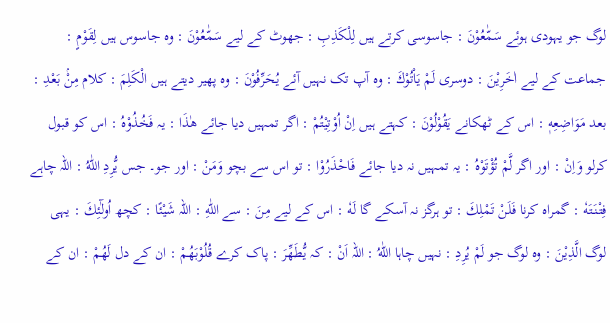لوگ جو یہودی ہوئے سَمّٰعُوْنَ : جاسوسی کرتے ہیں لِلْكَذِبِ : جھوٹ کے لیے سَمّٰعُوْنَ : وہ جاسوس ہیں لِقَوْمٍ : جماعت کے لیے اٰخَرِيْنَ : دوسری لَمْ يَاْتُوْكَ : وہ آپ تک نہیں آئے يُحَرِّفُوْنَ : وہ پھیر دیتے ہیں الْكَلِمَ : کلام مِنْۢ بَعْدِ : بعد مَوَاضِعِهٖ : اس کے ٹھکانے يَقُوْلُوْنَ : کہتے ہیں اِنْ اُوْتِيْتُمْ : اگر تمہیں دیا جائے هٰذَا : یہ فَخُذُوْهُ : اس کو قبول کرلو وَاِنْ : اور اگر لَّمْ تُؤْتَوْهُ : یہ تمہیں نہ دیا جائے فَاحْذَرُوْا : تو اس سے بچو وَمَنْ : اور جو۔ جس يُّرِدِ اللّٰهُ : اللہ چاہے فِتْنَتَهٗ : گمراہ کرنا فَلَنْ تَمْلِكَ : تو ہرگز نہ آسکے گا لَهٗ : اس کے لیے مِنَ : سے اللّٰهِ : اللہ شَيْئًا : کچھ اُولٰٓئِكَ : یہی لوگ الَّذِيْنَ : وہ لوگ جو لَمْ يُرِدِ : نہیں چاہا اللّٰهُ : اللہ اَنْ : کہ يُّطَهِّرَ : پاک کرے قُلُوْبَهُمْ : ان کے دل لَهُمْ : ان کے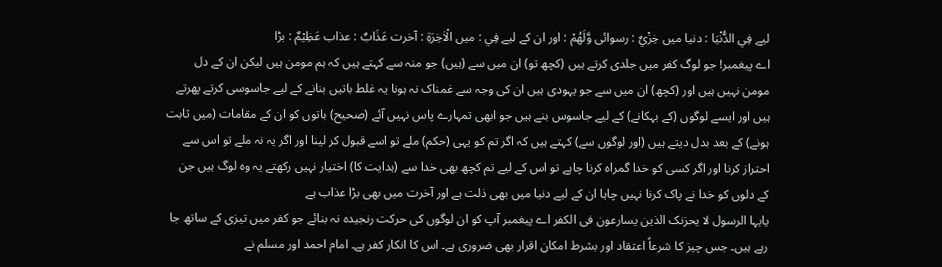لیے فِي الدُّنْيَا : دنیا میں خِزْيٌ : رسوائی وَّلَهُمْ : اور ان کے لیے فِي : میں الْاٰخِرَةِ : آخرت عَذَابٌ : عذاب عَظِيْمٌ : بڑا
اے پیغمبر! جو لوگ کفر میں جلدی کرتے ہیں (کچھ تو) ان میں سے (ہیں) جو منہ سے کہتے ہیں کہ ہم مومن ہیں لیکن ان کے دل مومن نہیں ہیں اور (کچھ) ان میں سے جو یہودی ہیں ان کی وجہ سے غمناک نہ ہونا یہ غلط باتیں بنانے کے لیے جاسوسی کرتے پھرتے ہیں اور ایسے لوگوں (کے بہکانے) کے لیے جاسوس بنے ہیں جو ابھی تمہارے پاس نہیں آئے (صحیح) باتوں کو ان کے مقامات (میں ثابت ہونے) کے بعد بدل دیتے ہیں (اور لوگوں سے) کہتے ہیں کہ اگر تم کو یہی (حکم) ملے تو اسے قبول کر لینا اور اگر یہ نہ ملے تو اس سے احتراز کرنا اور اگر کسی کو خدا گمراہ کرنا چاہے تو اس کے لیے تم کچھ بھی خدا سے (ہدایت کا) اختیار نہیں رکھتے یہ وہ لوگ ہیں جن کے دلوں کو خدا نے پاک کرنا نہیں چاہا ان کے لیے دنیا میں بھی ذلت ہے اور آخرت میں بھی بڑا عذاب ہے
یایہا الرسول لا یحزنک الذین یسارعون فی الکفر اے پیغمبر آپ کو ان لوگوں کی حرکت رنجیدہ نہ بنائے جو کفر میں تیزی کے ساتھ جا رہے ہیں۔ جس چیز کا شرعاً اعتقاد اور بشرط امکان اقرار بھی ضروری ہے۔ اس کا انکار کفر ہے۔ امام احمد اور مسلم نے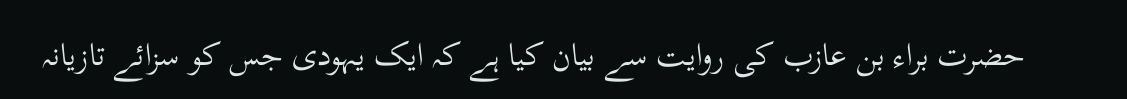حضرت براء بن عازب کی روایت سے بیان کیا ہے کہ ایک یہودی جس کو سزائے تازیانہ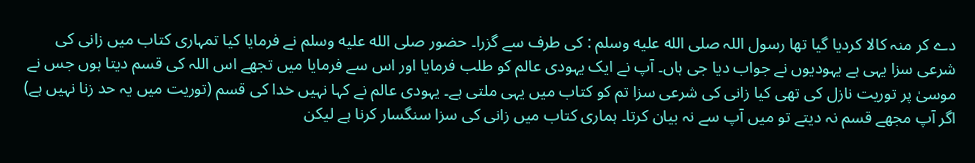دے کر منہ کالا کردیا گیا تھا رسول اللہ صلى الله عليه وسلم : کی طرف سے گزرا۔ حضور صلى الله عليه وسلم نے فرمایا کیا تمہاری کتاب میں زانی کی شرعی سزا یہی ہے یہودیوں نے جواب دیا جی ہاں۔ آپ نے ایک یہودی عالم کو طلب فرمایا اور اس سے فرمایا میں تجھے اس اللہ کی قسم دیتا ہوں جس نے موسیٰ پر توریت نازل کی تھی کیا زانی کی شرعی سزا تم کو کتاب میں یہی ملتی ہے۔ یہودی عالم نے کہا نہیں خدا کی قسم (توریت میں یہ حد زنا نہیں ہے) اگر آپ مجھے قسم نہ دیتے تو میں آپ سے نہ بیان کرتا۔ ہماری کتاب میں زانی کی سزا سنگسار کرنا ہے لیکن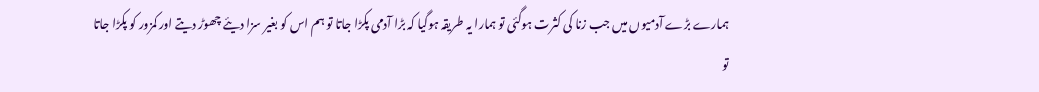ہمارے بڑے آدمیوں میں جب زنا کی کثرت ہوگئی تو ہمارا یہ طریقہ ہوگیا کہ بڑا آدمی پکڑا جاتا تو ہم اس کو بغیر سزا دیئے چھوڑ دیتے اور کمزور کو پکڑا جاتا تو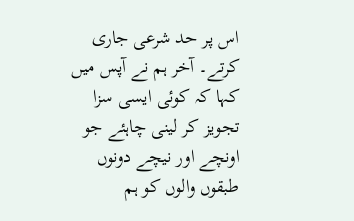اس پر حد شرعی جاری کرتے۔ آخر ہم نے آپس میں کہا کہ کوئی ایسی سزا تجویز کر لینی چاہئے جو اونچے اور نیچے دونوں طبقوں والوں کو ہم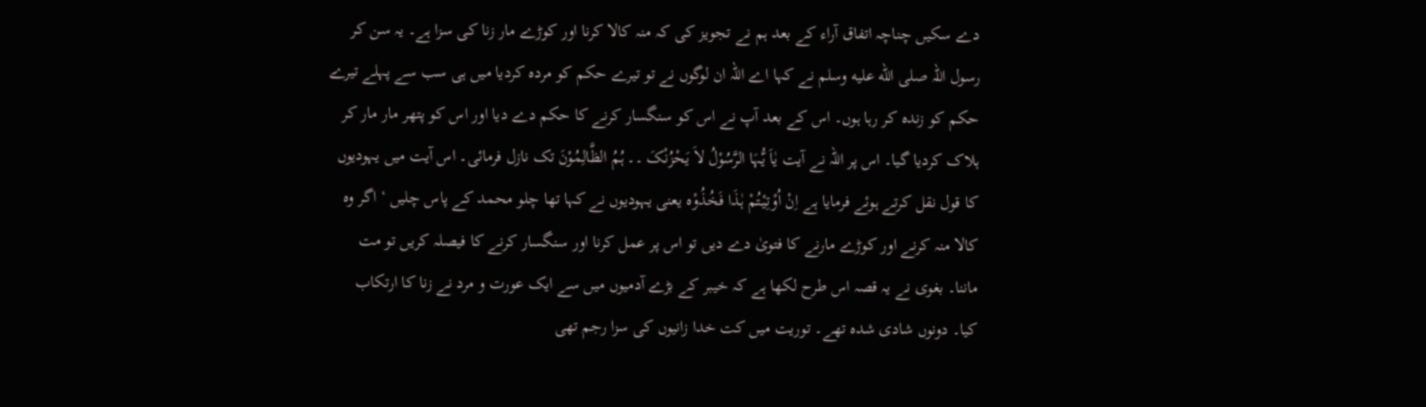دے سکیں چناچہ اتفاق آراء کے بعد ہم نے تجویز کی کہ منہ کالا کرنا اور کوڑے مار زنا کی سزا ہے۔ یہ سن کر رسول اللہ صلى الله عليه وسلم نے کہا اے اللہ ان لوگوں نے تو تیرے حکم کو مردہ کردیا میں ہی سب سے پہلے تیرے حکم کو زندہ کر رہا ہوں۔ اس کے بعد آپ نے اس کو سنگسار کرنے کا حکم دے دیا اور اس کو پتھر مار مار کر ہلاک کردیا گیا۔ اس پر اللہ نے آیت یٰاَ یُّہَا الرَّسُوْلُ لاَ یَحْزُنْکَ ۔۔ ہُمُ الظَّالِمُوْنَ تک نازل فرمائی۔ اس آیت میں یہودیوں کا قول نقل کرتے ہوئے فرمایا ہے اِنْ اُوْتِیْتُمْ ہٰذَا فَخُذُوْہ یعنی یہودیوں نے کہا تھا چلو محمد کے پاس چلیں ‘ اگر وہ کالا منہ کرنے اور کوڑے مارنے کا فتویٰ دے دیں تو اس پر عمل کرنا اور سنگسار کرنے کا فیصلہ کریں تو مت ماننا۔ بغوی نے یہ قصہ اس طرح لکھا ہے کہ خیبر کے بڑے آدمیوں میں سے ایک عورت و مرد نے زنا کا ارتکاب کیا۔ دونوں شادی شدہ تھے۔ توریت میں کت خدا زانیوں کی سزا رجم تھی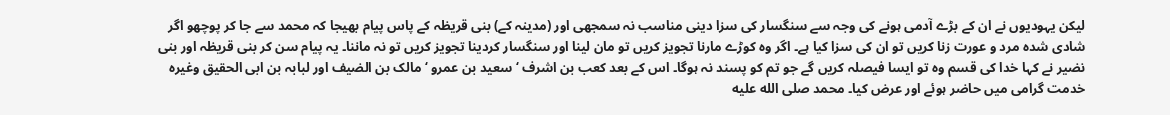لیکن یہودیوں نے ان کے بڑے آدمی ہونے کی وجہ سے سنگسار کی سزا دینی مناسب نہ سمجھی اور (مدینہ کے) بنی قریظہ کے پاس پیام بھیجا کہ محمد سے جا کر پوچھو اگر شادی شدہ مرد و عورت زنا کریں تو ان کی سزا کیا ہے۔ اگر وہ کوڑے مارنا تجویز کریں تو مان لینا اور سنگسار کردینا تجویز کریں تو نہ ماننا۔ یہ پیام سن کر بنی قریظہ اور بنی نضیر نے کہا خدا کی قسم وہ تو ایسا فیصلہ کریں گے جو تم کو پسند نہ ہوگا۔ اس کے بعد کعب بن اشرف ‘ سعید بن عمرو ‘ مالک بن الضیف اور لبابہ بن ابی الحقیق وغیرہ خدمت گرامی میں حاضر ہوئے اور عرض کیا۔ محمد صلى الله عليه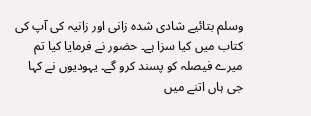وسلم بتائیے شادی شدہ زانی اور زانیہ کی آپ کی کتاب میں کیا سزا ہے۔ حضور نے فرمایا کیا تم میرے فیصلہ کو پسند کرو گے۔ یہودیوں نے کہا جی ہاں اتنے میں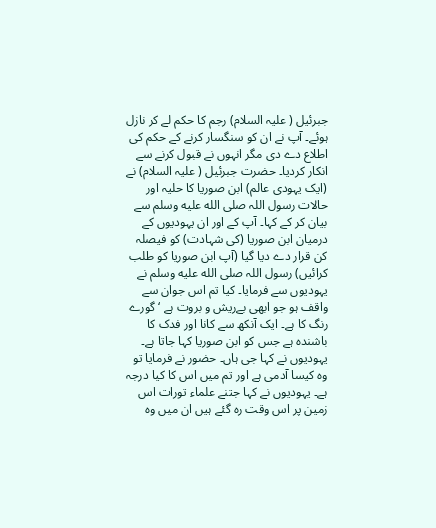جبرئیل ( علیہ السلام) رجم کا حکم لے کر نازل ہوئے۔ آپ نے ان کو سنگسار کرنے کے حکم کی اطلاع دے دی مگر انہوں نے قبول کرنے سے انکار کردیا۔ حضرت جبرئیل ( علیہ السلام) نے (ایک یہودی عالم) ابن صوریا کا حلیہ اور حالات رسول اللہ صلى الله عليه وسلم سے بیان کر کے کہا۔ آپ کے اور ان یہودیوں کے درمیان ابن صوریا (کی شہادت) کو فیصلہ کن قرار دے دیا گیا (آپ ابن صوریا کو طلب کرائیں) رسول اللہ صلى الله عليه وسلم نے یہودیوں سے فرمایا۔ کیا تم اس جوان سے واقف ہو جو ابھی بےریش و بروت ہے ‘ گورے رنگ کا ہے۔ ایک آنکھ سے کانا اور فدک کا باشندہ ہے جس کو ابن صوریا کہا جاتا ہے۔ یہودیوں نے کہا جی ہاں۔ حضور نے فرمایا تو وہ کیسا آدمی ہے اور تم میں اس کا کیا درجہ ہے۔ یہودیوں نے کہا جتنے علماء تورات اس زمین پر اس وقت رہ گئے ہیں ان میں وہ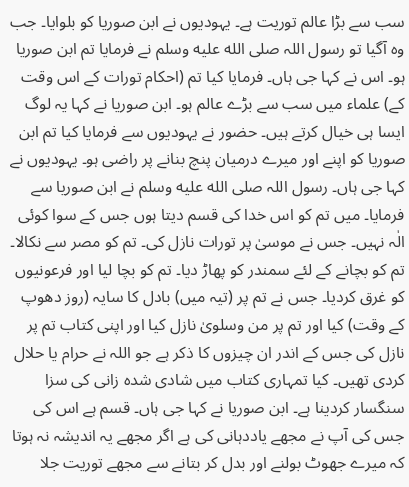سب سے بڑا عالم توریت ہے۔ یہودیوں نے ابن صوریا کو بلوایا۔ جب وہ آگیا تو رسول اللہ صلى الله عليه وسلم نے فرمایا تم ابن صوریا ہو۔ اس نے کہا جی ہاں۔ فرمایا کیا تم (احکام تورات کے اس وقت کے) علماء میں سب سے بڑے عالم ہو۔ ابن صوریا نے کہا یہ لوگ ایسا ہی خیال کرتے ہیں۔ حضور نے یہودیوں سے فرمایا کیا تم ابن صوریا کو اپنے اور میرے درمیان پنچ بنانے پر راضی ہو۔ یہودیوں نے کہا جی ہاں۔ رسول اللہ صلى الله عليه وسلم نے ابن صوریا سے فرمایا۔ میں تم کو اس خدا کی قسم دیتا ہوں جس کے سوا کوئی الٰہ نہیں۔ جس نے موسیٰ پر تورات نازل کی۔ تم کو مصر سے نکالا۔ تم کو بچانے کے لئے سمندر کو پھاڑ دیا۔ تم کو بچا لیا اور فرعونیوں کو غرق کردیا۔ جس نے تم پر (تیہ میں) بادل کا سایہ (روز دھوپ کے وقت) کیا اور تم پر من وسلویٰ نازل کیا اور اپنی کتاب تم پر نازل کی جس کے اندر ان چیزوں کا ذکر ہے جو اللہ نے حرام یا حلال کردی تھیں۔ کیا تمہاری کتاب میں شادی شدہ زانی کی سزا سنگسار کردینا ہے۔ ابن صوریا نے کہا جی ہاں۔ قسم ہے اس کی جس کی آپ نے مجھے یاددہانی کی ہے اگر مجھے یہ اندیشہ نہ ہوتا کہ میرے جھوٹ بولنے اور بدل کر بتانے سے مجھے توریت جلا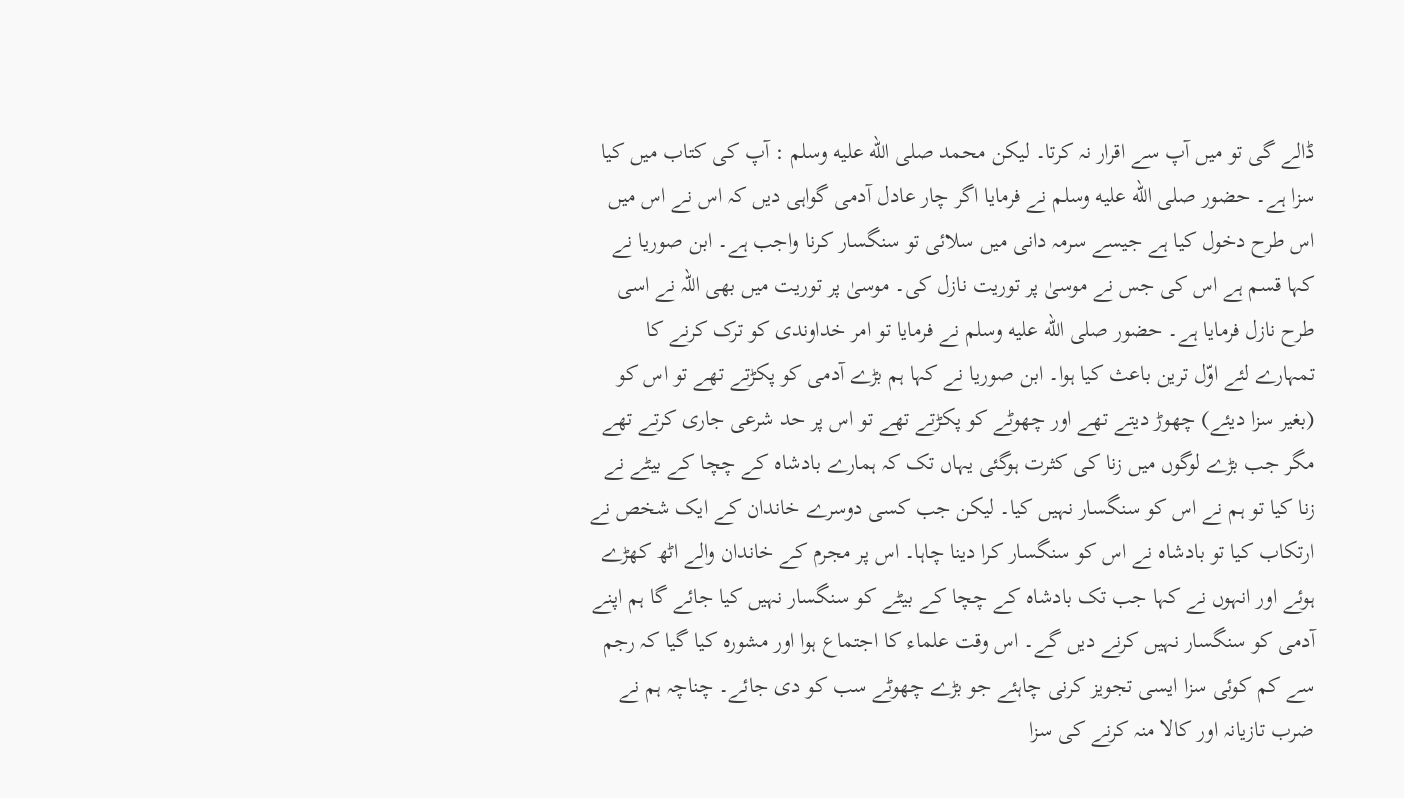ڈالے گی تو میں آپ سے اقرار نہ کرتا۔ لیکن محمد صلى الله عليه وسلم : آپ کی کتاب میں کیا سزا ہے۔ حضور صلى الله عليه وسلم نے فرمایا اگر چار عادل آدمی گواہی دیں کہ اس نے اس میں اس طرح دخول کیا ہے جیسے سرمہ دانی میں سلائی تو سنگسار کرنا واجب ہے۔ ابن صوریا نے کہا قسم ہے اس کی جس نے موسیٰ پر توریت نازل کی۔ موسیٰ پر توریت میں بھی اللہ نے اسی طرح نازل فرمایا ہے۔ حضور صلى الله عليه وسلم نے فرمایا تو امر خداوندی کو ترک کرنے کا تمہارے لئے اوّل ترین باعث کیا ہوا۔ ابن صوریا نے کہا ہم بڑے آدمی کو پکڑتے تھے تو اس کو (بغیر سزا دیئے) چھوڑ دیتے تھے اور چھوٹے کو پکڑتے تھے تو اس پر حد شرعی جاری کرتے تھے مگر جب بڑے لوگوں میں زنا کی کثرت ہوگئی یہاں تک کہ ہمارے بادشاہ کے چچا کے بیٹے نے زنا کیا تو ہم نے اس کو سنگسار نہیں کیا۔ لیکن جب کسی دوسرے خاندان کے ایک شخص نے ارتکاب کیا تو بادشاہ نے اس کو سنگسار کرا دینا چاہا۔ اس پر مجرم کے خاندان والے اٹھ کھڑے ہوئے اور انہوں نے کہا جب تک بادشاہ کے چچا کے بیٹے کو سنگسار نہیں کیا جائے گا ہم اپنے آدمی کو سنگسار نہیں کرنے دیں گے۔ اس وقت علماء کا اجتماع ہوا اور مشورہ کیا گیا کہ رجم سے کم کوئی سزا ایسی تجویز کرنی چاہئے جو بڑے چھوٹے سب کو دی جائے۔ چناچہ ہم نے ضرب تازیانہ اور کالا منہ کرنے کی سزا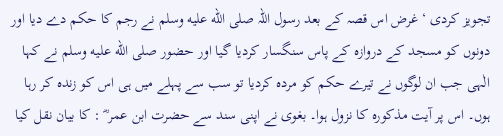تجویز کردی ‘ غرض اس قصہ کے بعد رسول اللہ صلى الله عليه وسلم نے رجم کا حکم دے دیا اور دونوں کو مسجد کے دروازہ کے پاس سنگسار کردیا گیا اور حضور صلى الله عليه وسلم نے کہا الٰہی جب ان لوگوں نے تیرے حکم کو مردہ کردیا تو سب سے پہلے میں ہی اس کو زندہ کر رہا ہوں۔ اس پر آیت مذکورہ کا نزول ہوا۔ بغوی نے اپنی سند سے حضرت ابن عمر ؓ : کا بیان نقل کیا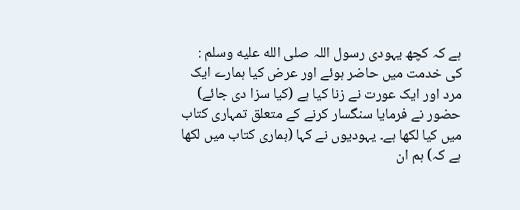ہے کہ کچھ یہودی رسول اللہ صلى الله عليه وسلم : کی خدمت میں حاضر ہوئے اور عرض کیا ہمارے ایک مرد اور ایک عورت نے زنا کیا ہے (کیا سزا دی جائے) حضور نے فرمایا سنگسار کرنے کے متعلق تمہاری کتاب میں کیا لکھا ہے۔ یہودیوں نے کہا (ہماری کتاب میں لکھا ہے کہ) ہم ان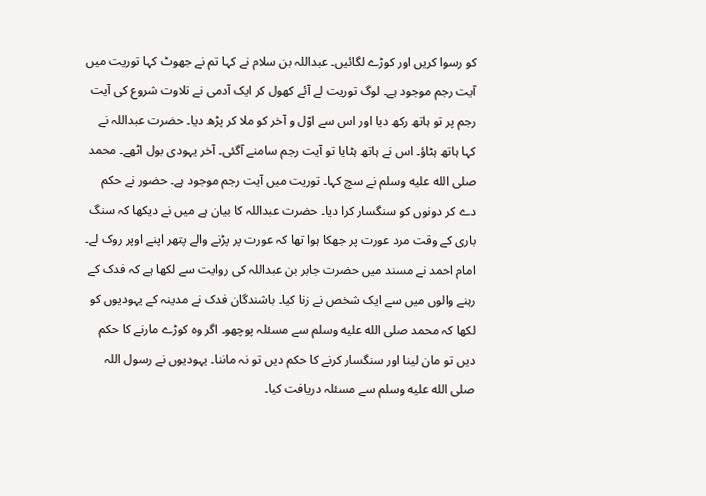کو رسوا کریں اور کوڑے لگائیں۔ عبداللہ بن سلام نے کہا تم نے جھوٹ کہا توریت میں آیت رجم موجود ہے۔ لوگ توریت لے آئے کھول کر ایک آدمی نے تلاوت شروع کی آیت رجم پر تو ہاتھ رکھ دیا اور اس سے اوّل و آخر کو ملا کر پڑھ دیا۔ حضرت عبداللہ نے کہا ہاتھ ہٹاؤ۔ اس نے ہاتھ ہٹایا تو آیت رجم سامنے آگئی۔ آخر یہودی بول اٹھے۔ محمد صلى الله عليه وسلم نے سچ کہا۔ توریت میں آیت رجم موجود ہے۔ حضور نے حکم دے کر دونوں کو سنگسار کرا دیا۔ حضرت عبداللہ کا بیان ہے میں نے دیکھا کہ سنگ باری کے وقت مرد عورت پر جھکا ہوا تھا کہ عورت پر پڑنے والے پتھر اپنے اوپر روک لے۔ امام احمد نے مسند میں حضرت جابر بن عبداللہ کی روایت سے لکھا ہے کہ فدک کے رہنے والوں میں سے ایک شخص نے زنا کیا۔ باشندگان فدک نے مدینہ کے یہودیوں کو لکھا کہ محمد صلى الله عليه وسلم سے مسئلہ پوچھو۔ اگر وہ کوڑے مارنے کا حکم دیں تو مان لینا اور سنگسار کرنے کا حکم دیں تو نہ ماننا۔ یہودیوں نے رسول اللہ صلى الله عليه وسلم سے مسئلہ دریافت کیا۔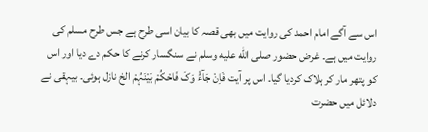اس سے آگے امام احمد کی روایت میں بھی قصہ کا بیان اسی طرح ہے جس طرح مسلم کی روایت میں ہے۔ غرض حضور صلى الله عليه وسلم نے سنگسار کرنے کا حکم دے دیا اور اس کو پتھر مار کر ہلاک کردیا گیا۔ اس پر آیت فَاِنْ جَآءُْ وَکَ فَاحْکُمْ بَیْنَہُمْ الخ نازل ہوئی۔ بیہقی نے دلائل میں حضرت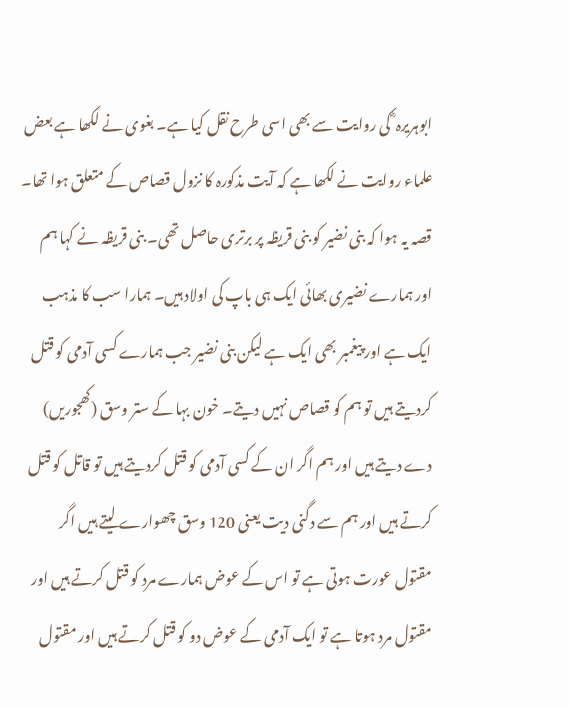ابوہریرہ ؓ کی روایت سے بھی اسی طرح نقل کیا ہے۔ بغوی نے لکھا ہے بعض علماء روایت نے لکھا ہے کہ آیت مذکورہ کا نزول قصاص کے متعلق ہوا تھا۔ قصہ یہ ہوا کہ بنی نضیر کو بنی قریظہ پر برتری حاصل تھی۔ بنی قریظہ نے کہا ہم اور ہمارے نضیری بھائی ایک ہی باپ کی اولاد ہیں۔ ہمارا سب کا مذہب ایک ہے اور پیغمبر بھی ایک ہے لیکن بنی نضیر جب ہمارے کسی آدمی کو قتل کردیتے ہیں تو ہم کو قصاص نہیں دیتے۔ خون بہا کے ستر وسق (کھجوریں) دے دیتے ہیں اور ہم اگر ان کے کسی آدمی کو قتل کردیتے ہیں تو قاتل کو قتل کرتے ہیں اور ہم سے دگنی دیت یعنی 120 وسق چھوارے لیتے ہیں اگر مقتول عورت ہوتی ہے تو اس کے عوض ہمارے مرد کو قتل کرتے ہیں اور مقتول مرد ہوتا ہے تو ایک آدمی کے عوض دو کو قتل کرتے ہیں اور مقتول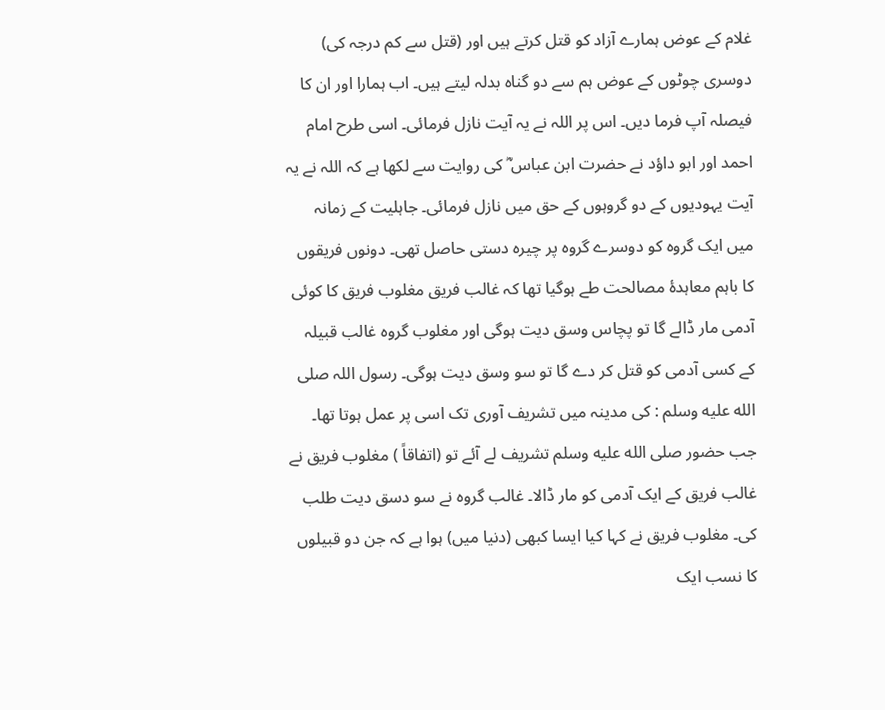غلام کے عوض ہمارے آزاد کو قتل کرتے ہیں اور (قتل سے کم درجہ کی) دوسری چوٹوں کے عوض ہم سے دو گناہ بدلہ لیتے ہیں۔ اب ہمارا اور ان کا فیصلہ آپ فرما دیں۔ اس پر اللہ نے یہ آیت نازل فرمائی۔ اسی طرح امام احمد اور ابو داؤد نے حضرت ابن عباس ؓ کی روایت سے لکھا ہے کہ اللہ نے یہ آیت یہودیوں کے دو گروہوں کے حق میں نازل فرمائی۔ جاہلیت کے زمانہ میں ایک گروہ کو دوسرے گروہ پر چیرہ دستی حاصل تھی۔ دونوں فریقوں کا باہم معاہدۂ مصالحت طے ہوگیا تھا کہ غالب فریق مغلوب فریق کا کوئی آدمی مار ڈالے گا تو پچاس وسق دیت ہوگی اور مغلوب گروہ غالب قبیلہ کے کسی آدمی کو قتل کر دے گا تو سو وسق دیت ہوگی۔ رسول اللہ صلى الله عليه وسلم : کی مدینہ میں تشریف آوری تک اسی پر عمل ہوتا تھا۔ جب حضور صلى الله عليه وسلم تشریف لے آئے تو (اتفاقاً ) مغلوب فریق نے غالب فریق کے ایک آدمی کو مار ڈالا۔ غالب گروہ نے سو دسق دیت طلب کی۔ مغلوب فریق نے کہا کیا ایسا کبھی (دنیا میں) ہوا ہے کہ جن دو قبیلوں کا نسب ایک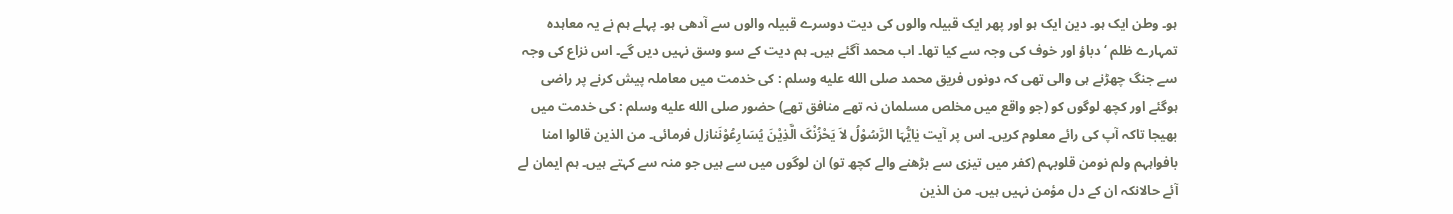ہو۔ وطن ایک ہو۔ دین ایک ہو اور پھر ایک قبیلہ والوں کی دیت دوسرے قبیلہ والوں سے آدھی ہو۔ پہلے ہم نے یہ معاہدہ تمہارے ظلم ‘ دباؤ اور خوف کی وجہ سے کیا تھا۔ اب محمد آگئے ہیں۔ ہم دیت کے سو وسق نہیں دیں گے۔ اس نزاع کی وجہ سے جنگ چھڑنے ہی والی تھی کہ دونوں فریق محمد صلى الله عليه وسلم : کی خدمت میں معاملہ پیش کرنے پر راضی ہوگئے اور کچھ لوگوں کو (جو واقع میں مخلص مسلمان نہ تھے منافق تھے) حضور صلى الله عليه وسلم : کی خدمت میں بھیجا تاکہ آپ کی رائے معلوم کریں۔ اس پر آیت یٰایُّہَا الرَّسُوْلُ لاَ یَحْزُنْکَ الَّذِیْنَ یُسَارِعُوْنَنازل فرمائی۔ من الذین قالوا امنا بافواہہم ولم نومن قلوبہم (کفر میں تیزی سے بڑھنے والے کچھ تو) ان لوگوں میں سے ہیں جو منہ سے کہتے ہیں۔ ہم ایمان لے آئے حالانکہ ان کے دل مؤمن نہیں ہیں۔ من الذین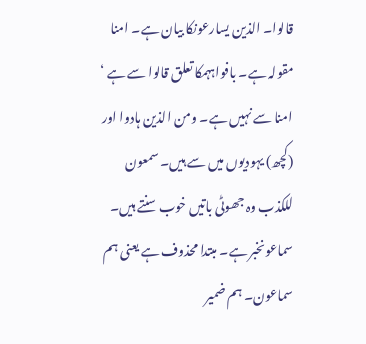قالوا۔ الذین یسارعونکا بیان ہے۔ امنا مقولہ ہے۔ بافواہہمکا تعلق قالوا سے ہے ‘ امنا سے نہیں ہے۔ ومن الذین ہادوا اور (کچھ) یہودیوں میں سے ہیں۔ سمعون للکذب وہ جھوٹی باتیں خوب سنتے ہیں۔ سماعونخبر ہے۔ مبتدا محذوف ہے یعنی ہم سماعون۔ ہم ضمیر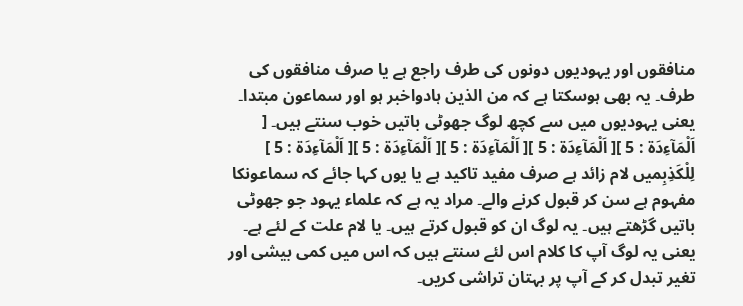منافقوں اور یہودیوں دونوں کی طرف راجع ہے یا صرف منافقوں کی طرف۔ یہ بھی ہوسکتا ہے کہ من الذین ہادواخبر ہو اور سماعون مبتدا۔ یعنی یہودیوں میں سے کچھ لوگ جھوٹی باتیں خوب سنتے ہیں۔ [ اَلْمَآءِدَۃ : 5 ][ اَلْمَآءِدَۃ : 5 ][ اَلْمَآءِدَۃ : 5 ][ اَلْمَآءِدَۃ : 5 ][ اَلْمَآءِدَۃ : 5 ] لِلْکَذِبِمیں لام زائد ہے صرف مفید تاکید ہے یا یوں کہا جائے کہ سماعونکا مفہوم ہے سن کر قبول کرنے والے۔ مراد یہ ہے کہ علماء یہود جو جھوٹی باتیں گڑھتے ہیں۔ یہ لوگ ان کو قبول کرتے ہیں۔ یا لام علت کے لئے ہے۔ یعنی یہ لوگ آپ کا کلام اس لئے سنتے ہیں کہ اس میں کمی بیشی اور تغیر تبدل کر کے آپ پر بہتان تراشی کریں۔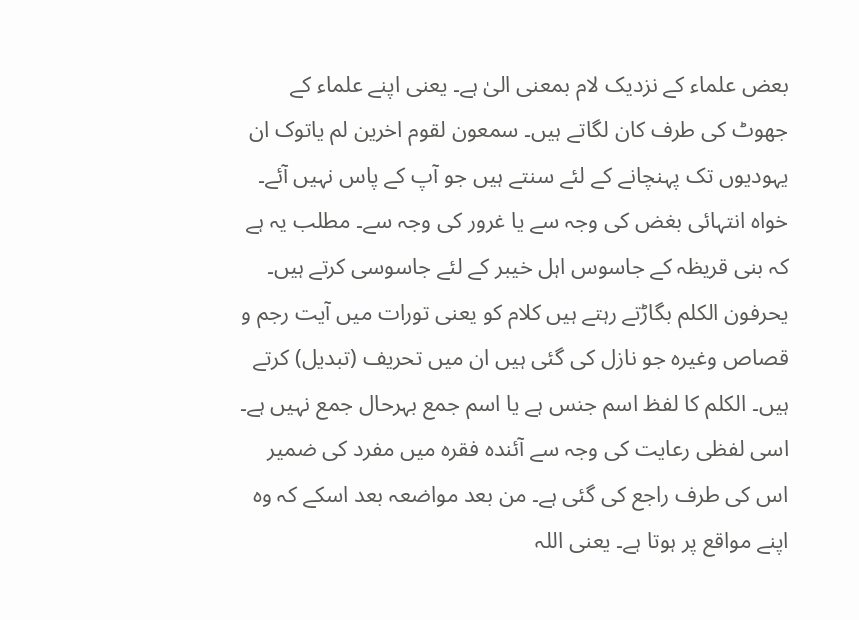بعض علماء کے نزدیک لام بمعنی الیٰ ہے۔ یعنی اپنے علماء کے جھوٹ کی طرف کان لگاتے ہیں۔ سمعون لقوم اخرین لم یاتوک ان یہودیوں تک پہنچانے کے لئے سنتے ہیں جو آپ کے پاس نہیں آئے۔ خواہ انتہائی بغض کی وجہ سے یا غرور کی وجہ سے۔ مطلب یہ ہے کہ بنی قریظہ کے جاسوس اہل خیبر کے لئے جاسوسی کرتے ہیں۔ یحرفون الکلم بگاڑتے رہتے ہیں کلام کو یعنی تورات میں آیت رجم و قصاص وغیرہ جو نازل کی گئی ہیں ان میں تحریف (تبدیل) کرتے ہیں۔ الکلم کا لفظ اسم جنس ہے یا اسم جمع بہرحال جمع نہیں ہے۔ اسی لفظی رعایت کی وجہ سے آئندہ فقرہ میں مفرد کی ضمیر اس کی طرف راجع کی گئی ہے۔ من بعد مواضعہ بعد اسکے کہ وہ اپنے مواقع پر ہوتا ہے۔ یعنی اللہ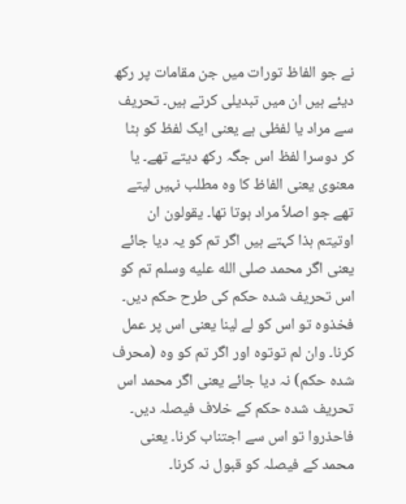نے جو الفاظ تورات میں جن مقامات پر رکھ دیئے ہیں ان میں تبدیلی کرتے ہیں۔ تحریف سے مراد یا لفظی ہے یعنی ایک لفظ کو ہٹا کر دوسرا لفظ اس جگہ رکھ دیتے تھے۔ یا معنوی یعنی الفاظ کا وہ مطلب نہیں لیتے تھے جو اصلاً مراد ہوتا تھا۔ یقولون ان اوتیتم ہذا کہتے ہیں اگر تم کو یہ دیا جائے یعنی اگر محمد صلى الله عليه وسلم تم کو اس تحریف شدہ حکم کی طرح حکم دیں۔ فخذوہ تو اس کو لے لینا یعنی اس پر عمل کرنا۔ وان لم توتوہ اور اگر تم کو وہ (محرف شدہ حکم) نہ دیا جائے یعنی اگر محمد اس تحریف شدہ حکم کے خلاف فیصلہ دیں۔ فاحذروا تو اس سے اجتناب کرنا۔ یعنی محمد کے فیصلہ کو قبول نہ کرنا۔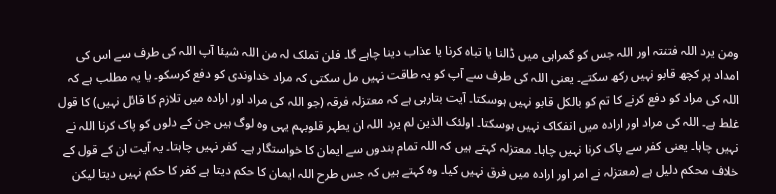ومن یرد اللہ فتنتہ اور اللہ جس کو گمراہی میں ڈالنا یا تباہ کرنا یا عذاب دینا چاہے گا۔ فلن تملک لہ من اللہ شیئا آپ اللہ کی طرف سے اس کی امداد پر کچھ قابو نہیں رکھ سکتے۔ یعنی اللہ کی طرف سے آپ کو یہ طاقت نہیں مل سکتی کہ مراد خداوندی کو دفع کرسکو۔ یا یہ مطلب ہے کہ اللہ کی مراد کو دفع کرنے کا تم کو بالکل قابو نہیں ہوسکتا۔ آیت بتارہی ہے کہ معتزلہ فرقہ (جو اللہ کی مراد اور ارادہ میں تلازم کا قائل نہیں) کا قول غلط ہے۔ اللہ کی مراد اور ارادہ میں انفکاک نہیں ہوسکتا۔ اولئک الذین لم یرد اللہ ان یطہر قلوبہم یہی وہ لوگ ہیں جن کے دلوں کو پاک کرنا اللہ نے نہیں چاہا۔ یعنی کفر سے پاک کرنا نہیں چاہا۔ معتزلہ کہتے ہیں کہ اللہ تمام بندوں سے ایمان کا خواستگار ہے۔ کفر نہیں چاہتا۔ یہ آیت ان کے قول کے خلاف محکم دلیل ہے (معتزلہ نے امر اور ارادہ میں فرق نہیں کیا۔ وہ کہتے ہیں کہ جس طرح اللہ ایمان کا حکم دیتا ہے کفر کا حکم نہیں دیتا لیکن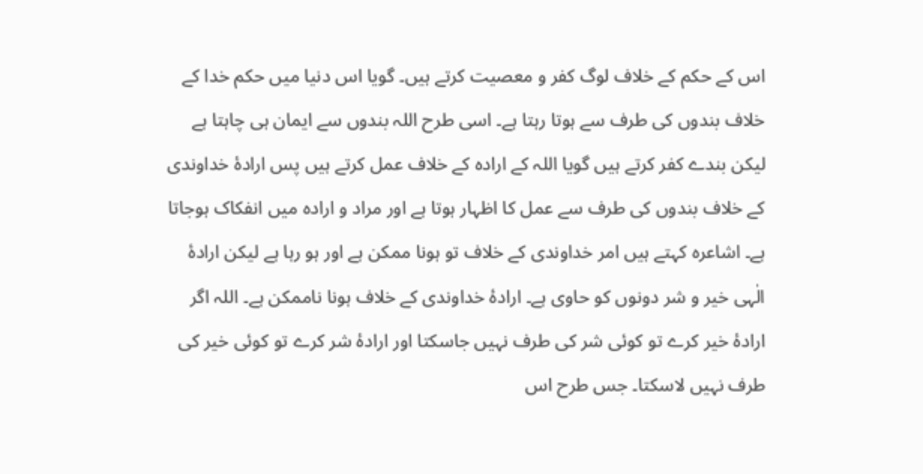اس کے حکم کے خلاف لوگ کفر و معصیت کرتے ہیں۔ گویا اس دنیا میں حکم خدا کے خلاف بندوں کی طرف سے ہوتا رہتا ہے۔ اسی طرح اللہ بندوں سے ایمان ہی چاہتا ہے لیکن بندے کفر کرتے ہیں گویا اللہ کے ارادہ کے خلاف عمل کرتے ہیں پس ارادۂ خداوندی کے خلاف بندوں کی طرف سے عمل کا اظہار ہوتا ہے اور مراد و ارادہ میں انفکاک ہوجاتا ہے۔ اشاعرہ کہتے ہیں امر خداوندی کے خلاف تو ہونا ممکن ہے اور ہو رہا ہے لیکن ارادۂ الٰہی خیر و شر دونوں کو حاوی ہے۔ ارادۂ خداوندی کے خلاف ہونا ناممکن ہے۔ اللہ اگر ارادۂ خیر کرے تو کوئی شر کی طرف نہیں جاسکتا اور ارادۂ شر کرے تو کوئی خیر کی طرف نہیں لاسکتا۔ جس طرح اس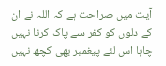آیت میں صراحت ہے کہ اللہ نے ان کے دلوں کو کفر سے پاک کرنا نہیں چاہا اس لئے پیغمبر بھی کچھ نہیں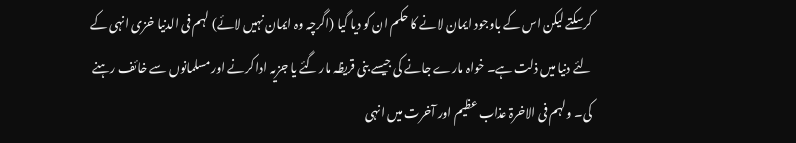کرسکتے لیکن اس کے باوجود ایمان لانے کا حکم ان کو دیا گیا (اگرچہ وہ ایمان نہیں لائے) لہم فی الدنیا خزی انہی کے لئے دنیا میں ذلت ہے۔ خواہ مارے جانے کی جیسے بنی قریظہ مار گئے یا جزیہ ادا کرنے اور مسلمانوں سے خائف رہنے کی۔ ولہم فی الاخرۃ عذاب عظیم اور آخرت میں انہی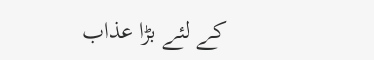کے لئے بڑا عذاب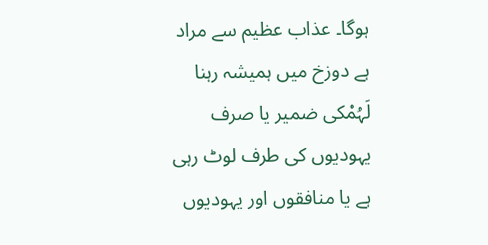ہوگا۔ عذاب عظیم سے مراد ہے دوزخ میں ہمیشہ رہنا لَہُمْکی ضمیر یا صرف یہودیوں کی طرف لوٹ رہی ہے یا منافقوں اور یہودیوں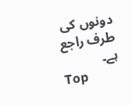دونوں کی طرف راجع ہے۔
Top